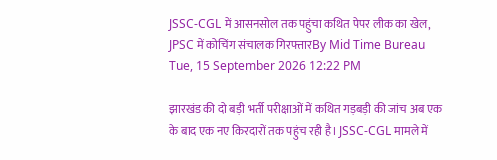JSSC-CGL में आसनसोल तक पहुंचा कथित पेपर लीक का खेल, JPSC में कोचिंग संचालक गिरफ्तारBy Mid Time Bureau Tue, 15 September 2026 12:22 PM

झारखंड की दो बड़ी भर्ती परीक्षाओं में कथित गड़बड़ी की जांच अब एक के बाद एक नए किरदारों तक पहुंच रही है। JSSC-CGL मामले में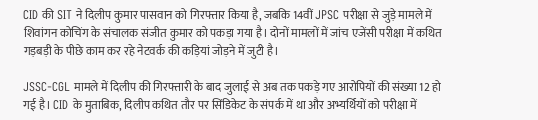CID की SIT ने दिलीप कुमार पासवान को गिरफ्तार किया है, जबकि 14वीं JPSC परीक्षा से जुड़े मामले में शिवांगन कोचिंग के संचालक संजीत कुमार को पकड़ा गया है। दोनों मामलों में जांच एजेंसी परीक्षा में कथित गड़बड़ी के पीछे काम कर रहे नेटवर्क की कड़ियां जोड़ने में जुटी है।

JSSC-CGL मामले में दिलीप की गिरफ्तारी के बाद जुलाई से अब तक पकड़े गए आरोपियों की संख्या 12 हो गई है। CID के मुताबिक, दिलीप कथित तौर पर सिंडिकेट के संपर्क में था और अभ्यर्थियों को परीक्षा में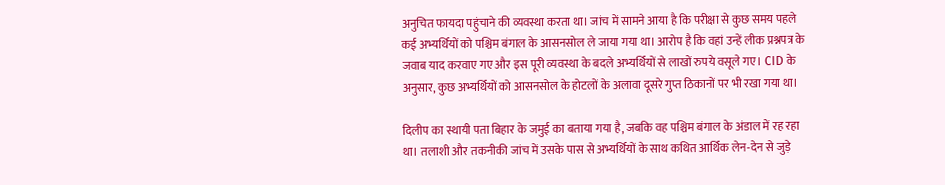अनुचित फायदा पहुंचाने की व्यवस्था करता था। जांच में सामने आया है कि परीक्षा से कुछ समय पहले कई अभ्यर्थियों को पश्चिम बंगाल के आसनसोल ले जाया गया था। आरोप है कि वहां उन्हें लीक प्रश्नपत्र के जवाब याद करवाए गए और इस पूरी व्यवस्था के बदले अभ्यर्थियों से लाखों रुपये वसूले गए। CID के अनुसार, कुछ अभ्यर्थियों को आसनसोल के होटलों के अलावा दूसरे गुप्त ठिकानों पर भी रखा गया था।

दिलीप का स्थायी पता बिहार के जमुई का बताया गया है, जबकि वह पश्चिम बंगाल के अंडाल में रह रहा था। तलाशी और तकनीकी जांच में उसके पास से अभ्यर्थियों के साथ कथित आर्थिक लेन-देन से जुड़े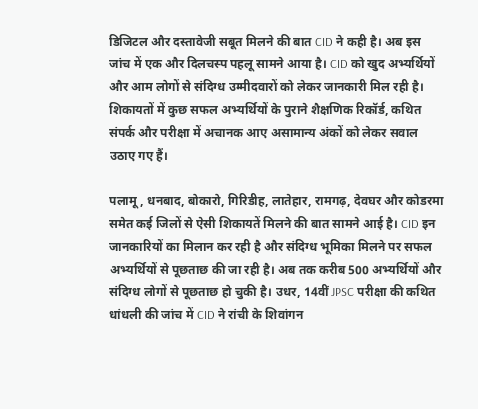डिजिटल और दस्तावेजी सबूत मिलने की बात CID ने कही है। अब इस जांच में एक और दिलचस्प पहलू सामने आया है। CID को खुद अभ्यर्थियों और आम लोगों से संदिग्ध उम्मीदवारों को लेकर जानकारी मिल रही है। शिकायतों में कुछ सफल अभ्यर्थियों के पुराने शैक्षणिक रिकॉर्ड, कथित संपर्क और परीक्षा में अचानक आए असामान्य अंकों को लेकर सवाल उठाए गए हैं।

पलामू, धनबाद, बोकारो, गिरिडीह, लातेहार, रामगढ़, देवघर और कोडरमा समेत कई जिलों से ऐसी शिकायतें मिलने की बात सामने आई है। CID इन जानकारियों का मिलान कर रही है और संदिग्ध भूमिका मिलने पर सफल अभ्यर्थियों से पूछताछ की जा रही है। अब तक करीब 500 अभ्यर्थियों और संदिग्ध लोगों से पूछताछ हो चुकी है। उधर, 14वीं JPSC परीक्षा की कथित धांधली की जांच में CID ने रांची के शिवांगन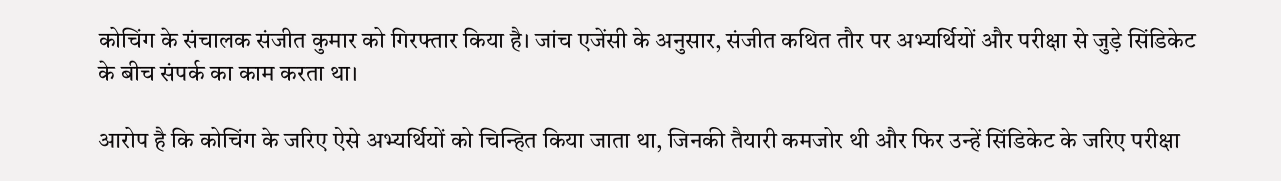कोचिंग के संचालक संजीत कुमार को गिरफ्तार किया है। जांच एजेंसी के अनुसार, संजीत कथित तौर पर अभ्यर्थियों और परीक्षा से जुड़े सिंडिकेट के बीच संपर्क का काम करता था।

आरोप है कि कोचिंग के जरिए ऐसे अभ्यर्थियों को चिन्हित किया जाता था, जिनकी तैयारी कमजोर थी और फिर उन्हें सिंडिकेट के जरिए परीक्षा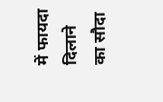में फायदा दिलाने का सौदा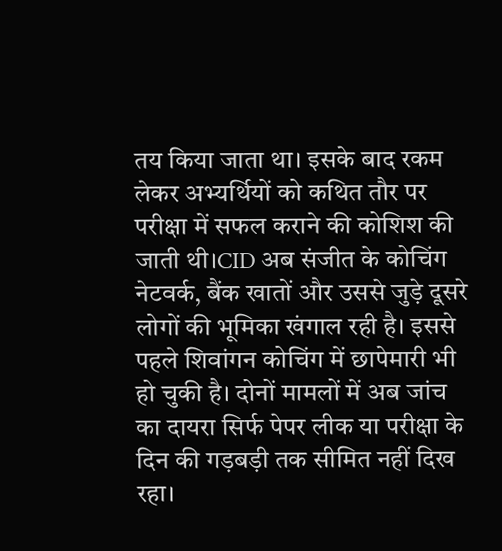तय किया जाता था। इसके बाद रकम लेकर अभ्यर्थियों को कथित तौर पर परीक्षा में सफल कराने की कोशिश की जाती थी।CID अब संजीत के कोचिंग नेटवर्क, बैंक खातों और उससे जुड़े दूसरे लोगों की भूमिका खंगाल रही है। इससे पहले शिवांगन कोचिंग में छापेमारी भी हो चुकी है। दोनों मामलों में अब जांच का दायरा सिर्फ पेपर लीक या परीक्षा के दिन की गड़बड़ी तक सीमित नहीं दिख रहा।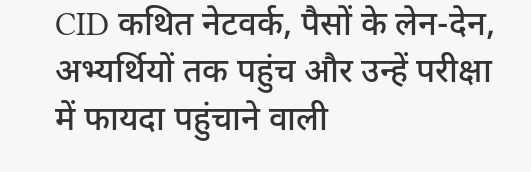CID कथित नेटवर्क, पैसों के लेन-देन, अभ्यर्थियों तक पहुंच और उन्हें परीक्षा में फायदा पहुंचाने वाली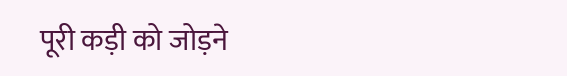पूरी कड़ी को जोड़ने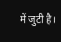में जुटी है।